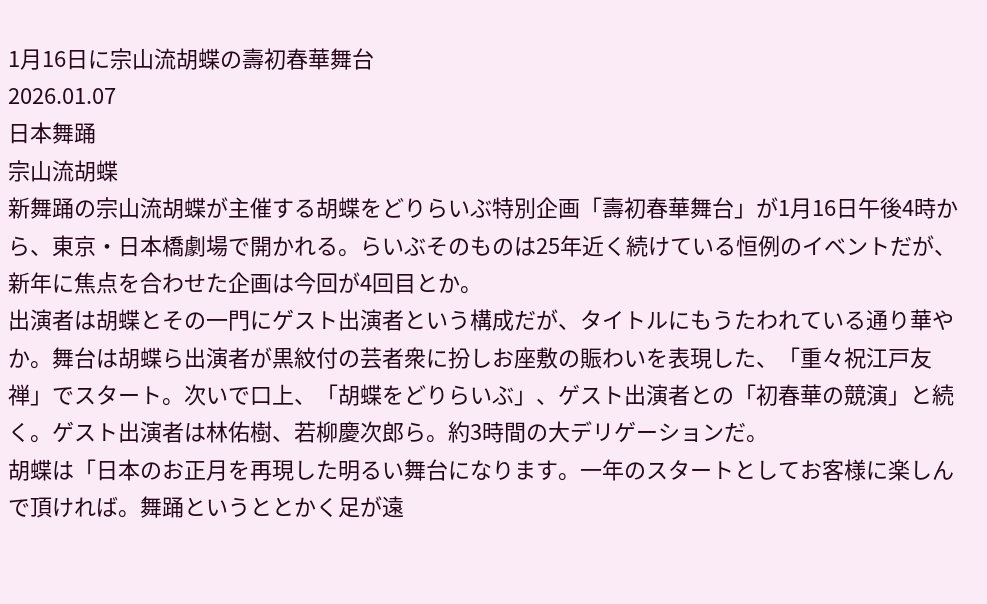1月16日に宗山流胡蝶の壽初春華舞台
2026.01.07
日本舞踊
宗山流胡蝶
新舞踊の宗山流胡蝶が主催する胡蝶をどりらいぶ特別企画「壽初春華舞台」が1月16日午後4時から、東京・日本橋劇場で開かれる。らいぶそのものは25年近く続けている恒例のイベントだが、新年に焦点を合わせた企画は今回が4回目とか。
出演者は胡蝶とその一門にゲスト出演者という構成だが、タイトルにもうたわれている通り華やか。舞台は胡蝶ら出演者が黒紋付の芸者衆に扮しお座敷の賑わいを表現した、「重々祝江戸友禅」でスタート。次いで口上、「胡蝶をどりらいぶ」、ゲスト出演者との「初春華の競演」と続く。ゲスト出演者は林佑樹、若柳慶次郎ら。約3時間の大デリゲーションだ。
胡蝶は「日本のお正月を再現した明るい舞台になります。一年のスタートとしてお客様に楽しんで頂ければ。舞踊というととかく足が遠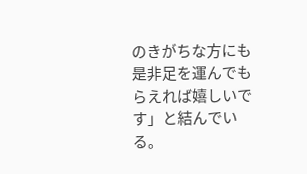のきがちな方にも是非足を運んでもらえれば嬉しいです」と結んでいる。